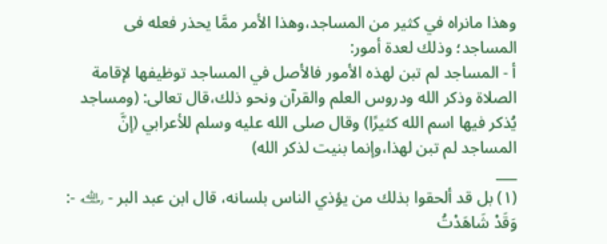وهذا مانراه في كثير من المساجد،وهذا الأمر ممَّا يحذر فعله فى المساجد؛ وذلك لعدة أمور:
أ - المساجد لم تبن لهذه الأمور فالأصل في المساجد توظيفها لإقامة الصلاة وذكر الله ودروس العلم والقرآن ونحو ذلك،قال تعالى: (ومساجد يُذكر فيها اسم الله كثيرًا) وقال صلى الله عليه وسلم للأعرابي (إنَّ المساجد لم تبن لهذا،وإنما بنيت لذكر الله)
___
(١) بل قد ألحقوا بذلك من يؤذي الناس بلسانه، قال ابن عبد البر - ﵀ -: وَقَدْ شَاهَدْتُ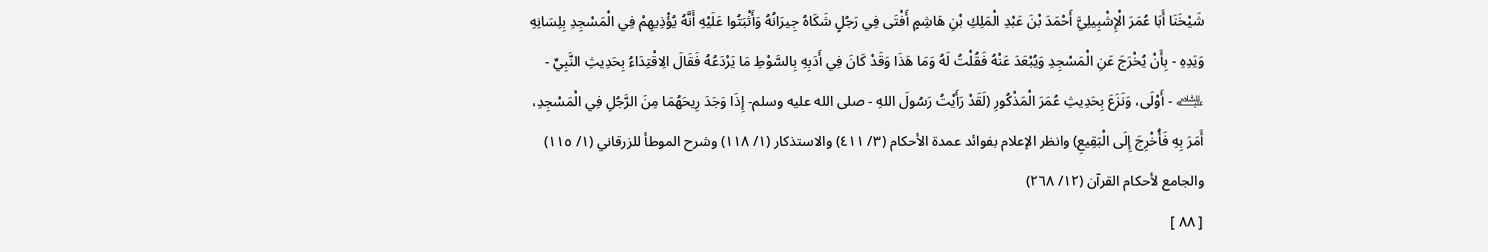شَيْخَنَا أَبَا عُمَرَ الْإِشْبِيلِيَّ أَحْمَدَ بْنَ عَبْدِ الْمَلِكِ بْنِ هَاشِمٍ أَفْتَى فِي رَجُلٍ شَكَاهُ جِيرَانُهُ وَأَثْبَتُوا عَلَيْهِ أَنَّهُ يُؤْذِيهِمْ فِي الْمَسْجِدِ بِلِسَانِهِ وَيَدِهِ - بِأَنْ يُخْرَجَ عَنِ الْمَسْجِدِ وَيُبْعَدَ عَنْهُ فَقُلْتُ لَهُ وَمَا هَذَا وَقَدْ كَانَ فِي أَدَبِهِ بِالسَّوْطِ مَا يَرْدَعُهُ فَقَالَ الِاقْتِدَاءُ بِحَدِيثِ النَّبِيِّ - ﵇ - أَوْلَى، وَنَزَعَ بِحَدِيثِ عُمَرَ الْمَذْكُورِ (لَقَدْ رَأَيْتُ رَسُولَ اللهِ - صلى الله عليه وسلم- إِذَا وَجَدَ رِيحَهُمَا مِنَ الرَّجُلِ فِي الْمَسْجِدِ، أَمَرَ بِهِ فَأُخْرِجَ إِلَى الْبَقِيعِ) وانظر الإعلام بفوائد عمدة الأحكام (٣/ ٤١١) والاستذكار (١/ ١١٨) وشرح الموطأ للزرقاني (١/ ١١٥) والجامع لأحكام القرآن (١٢/ ٢٦٨)
[ ٨٨ ]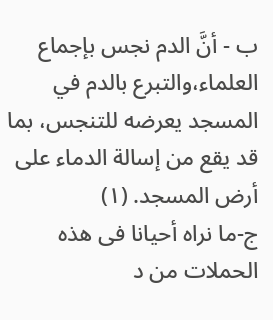ب - أنَّ الدم نجس بإجماع العلماء،والتبرع بالدم في المسجد يعرضه للتنجس، بما قد يقع من إسالة الدماء على أرض المسجد. (١)
ج-ما نراه أحيانا فى هذه الحملات من د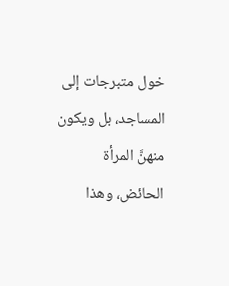خول متبرجات إلى المساجد، بل ويكون منهنَّ المرأة الحائض، وهذا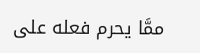ممَّا يحرم فعله على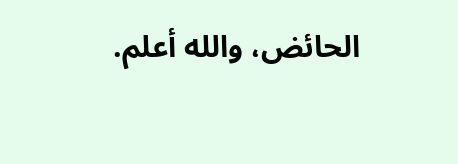الحائض، والله أعلم.